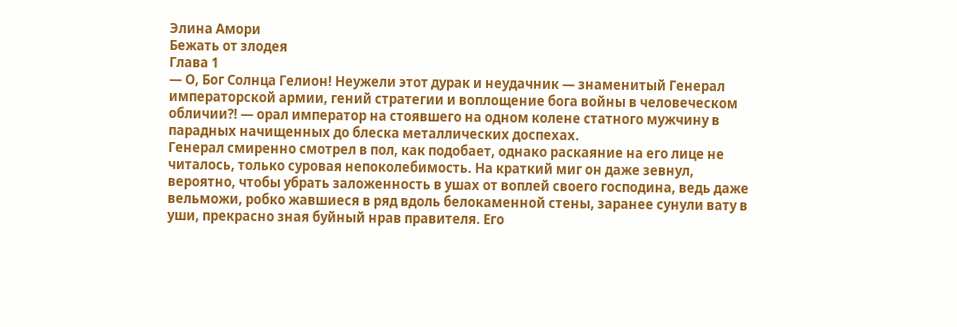Элина Амори
Бежать от злодея
Глава 1
— О, Бог Солнца Гелион! Неужели этот дурак и неудачник — знаменитый Генерал императорской армии, гений стратегии и воплощение бога войны в человеческом обличии?! — орал император на стоявшего на одном колене статного мужчину в парадных начищенных до блеска металлических доспехах.
Генерал смиренно смотрел в пол, как подобает, однако раскаяние на его лице не читалось, только суровая непоколебимость. На краткий миг он даже зевнул, вероятно, чтобы убрать заложенность в ушах от воплей своего господина, ведь даже вельможи, робко жавшиеся в ряд вдоль белокаменной стены, заранее сунули вату в уши, прекрасно зная буйный нрав правителя. Его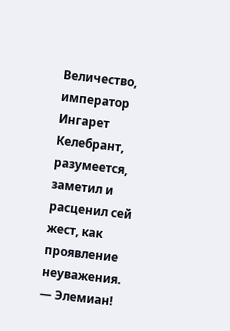Величество, император Ингарет Келебрант, разумеется, заметил и расценил сей жест, как проявление неуважения.
— Элемиан!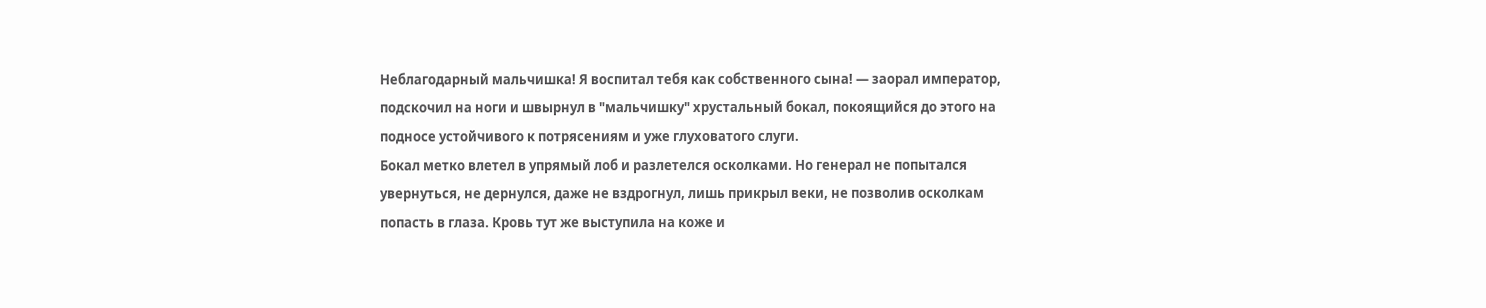Неблагодарный мальчишка! Я воспитал тебя как собственного сына! — заорал император, подскочил на ноги и швырнул в "мальчишку" хрустальный бокал, покоящийся до этого на подносе устойчивого к потрясениям и уже глуховатого слуги.
Бокал метко влетел в упрямый лоб и разлетелся осколками. Но генерал не попытался увернуться, не дернулся, даже не вздрогнул, лишь прикрыл веки, не позволив осколкам попасть в глаза. Кровь тут же выступила на коже и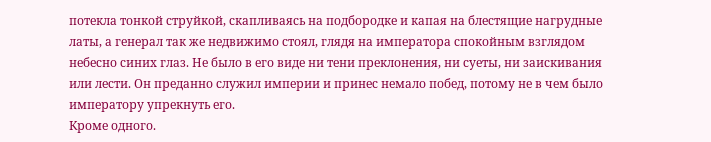потекла тонкой струйкой, скапливаясь на подбородке и капая на блестящие нагрудные латы, а генерал так же недвижимо стоял, глядя на императора спокойным взглядом небесно синих глаз. Не было в его виде ни тени преклонения, ни суеты, ни заискивания или лести. Он преданно служил империи и принес немало побед, потому не в чем было императору упрекнуть его.
Кроме одного.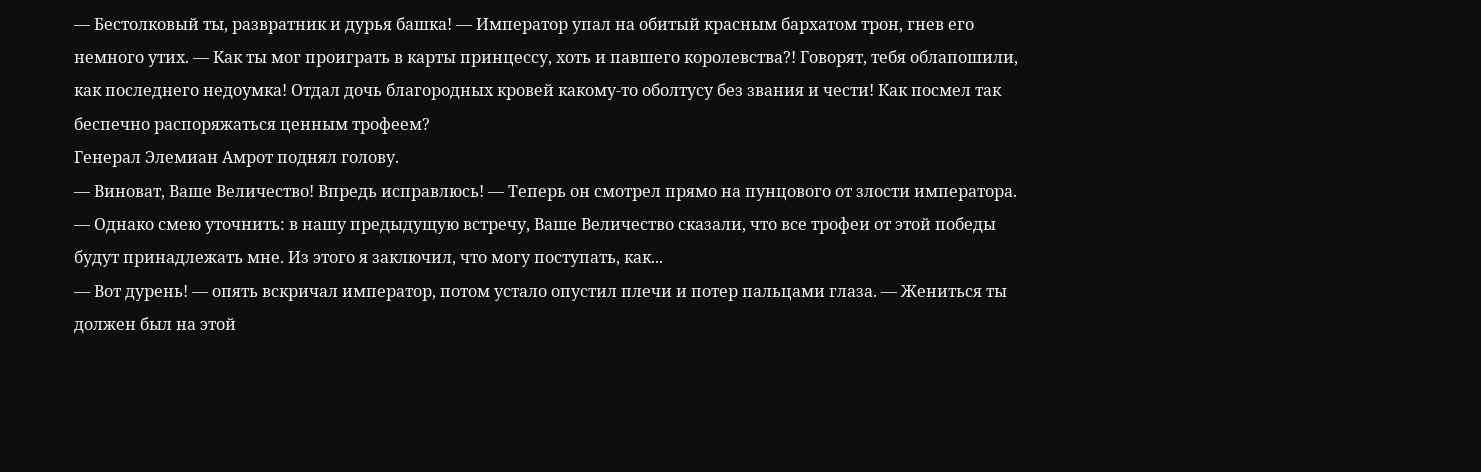— Бестолковый ты, развратник и дурья башка! — Император упал на обитый красным бархатом трон, гнев его немного утих. — Как ты мог проиграть в карты принцессу, хоть и павшего королевства?! Говорят, тебя облапошили, как последнего недоумка! Отдал дочь благородных кровей какому-то оболтусу без звания и чести! Как посмел так беспечно распоряжаться ценным трофеем?
Генерал Элемиан Амрот поднял голову.
— Виноват, Ваше Величество! Впредь исправлюсь! — Теперь он смотрел прямо на пунцового от злости императора. — Однако смею уточнить: в нашу предыдущую встречу, Ваше Величество сказали, что все трофеи от этой победы будут принадлежать мне. Из этого я заключил, что могу поступать, как...
— Вот дурень! — опять вскричал император, потом устало опустил плечи и потер пальцами глаза. — Жениться ты должен был на этой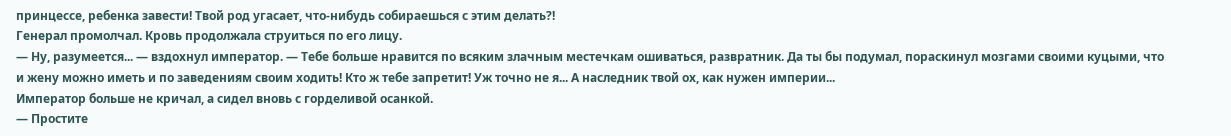принцессе, ребенка завести! Твой род угасает, что-нибудь собираешься с этим делать?!
Генерал промолчал. Кровь продолжала струиться по его лицу.
— Ну, разумеется... — вздохнул император. — Тебе больше нравится по всяким злачным местечкам ошиваться, развратник. Да ты бы подумал, пораскинул мозгами своими куцыми, что и жену можно иметь и по заведениям своим ходить! Кто ж тебе запретит! Уж точно не я... А наследник твой ох, как нужен империи...
Император больше не кричал, а сидел вновь с горделивой осанкой.
— Простите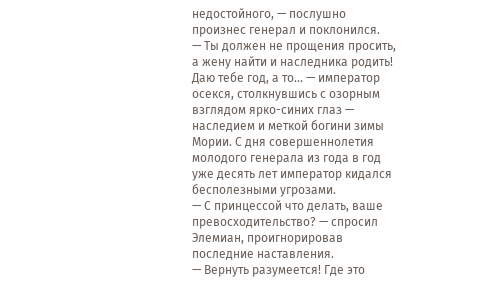недостойного, — послушно произнес генерал и поклонился.
— Ты должен не прощения просить, а жену найти и наследника родить! Даю тебе год, а то... — император осекся, столкнувшись с озорным взглядом ярко-синих глаз — наследием и меткой богини зимы Мории. С дня совершеннолетия молодого генерала из года в год уже десять лет император кидался бесполезными угрозами.
— С принцессой что делать, ваше превосходительство? — спросил Элемиан, проигнорировав последние наставления.
— Вернуть разумеется! Где это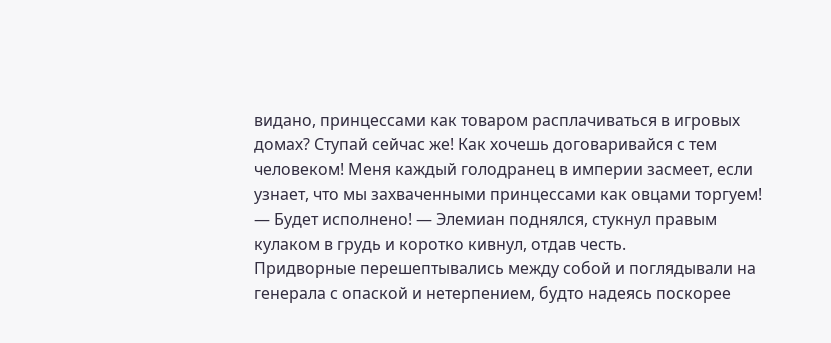видано, принцессами как товаром расплачиваться в игровых домах? Ступай сейчас же! Как хочешь договаривайся с тем человеком! Меня каждый голодранец в империи засмеет, если узнает, что мы захваченными принцессами как овцами торгуем!
— Будет исполнено! — Элемиан поднялся, стукнул правым кулаком в грудь и коротко кивнул, отдав честь.
Придворные перешептывались между собой и поглядывали на генерала с опаской и нетерпением, будто надеясь поскорее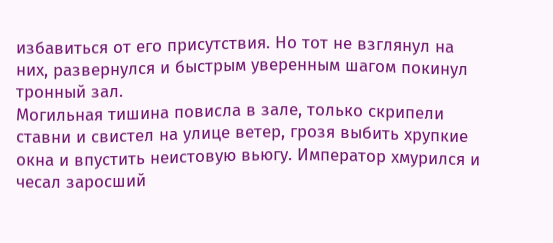избавиться от его присутствия. Но тот не взглянул на них, развернулся и быстрым уверенным шагом покинул тронный зал.
Могильная тишина повисла в зале, только скрипели ставни и свистел на улице ветер, грозя выбить хрупкие окна и впустить неистовую вьюгу. Император хмурился и чесал заросший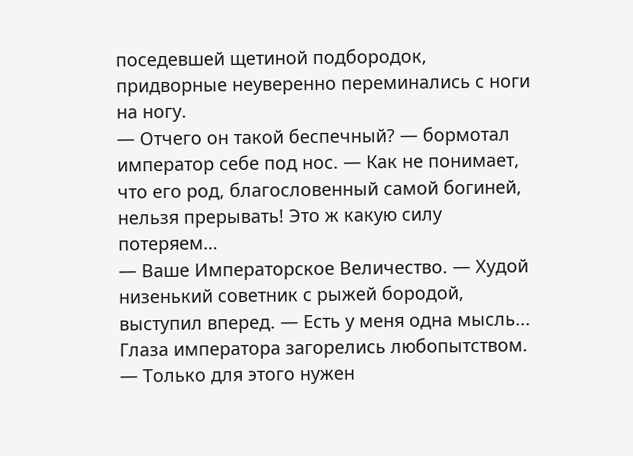поседевшей щетиной подбородок, придворные неуверенно переминались с ноги на ногу.
— Отчего он такой беспечный? — бормотал император себе под нос. — Как не понимает, что его род, благословенный самой богиней, нельзя прерывать! Это ж какую силу потеряем…
— Ваше Императорское Величество. — Худой низенький советник с рыжей бородой, выступил вперед. — Есть у меня одна мысль...
Глаза императора загорелись любопытством.
— Только для этого нужен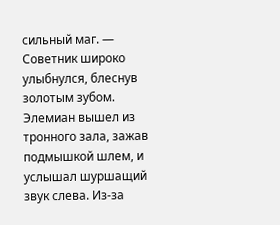сильный маг. — Советник широко улыбнулся, блеснув золотым зубом.
Элемиан вышел из тронного зала, зажав подмышкой шлем, и услышал шуршащий звук слева. Из-за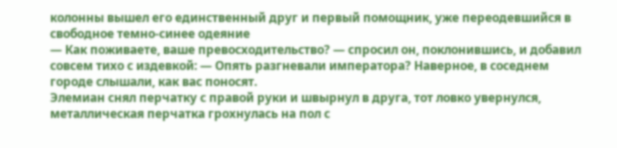колонны вышел его единственный друг и первый помощник, уже переодевшийся в свободное темно-синее одеяние
— Как поживаете, ваше превосходительство? — спросил он, поклонившись, и добавил совсем тихо с издевкой: — Опять разгневали императора? Наверное, в соседнем городе слышали, как вас поносят.
Элемиан снял перчатку с правой руки и швырнул в друга, тот ловко увернулся, металлическая перчатка грохнулась на пол с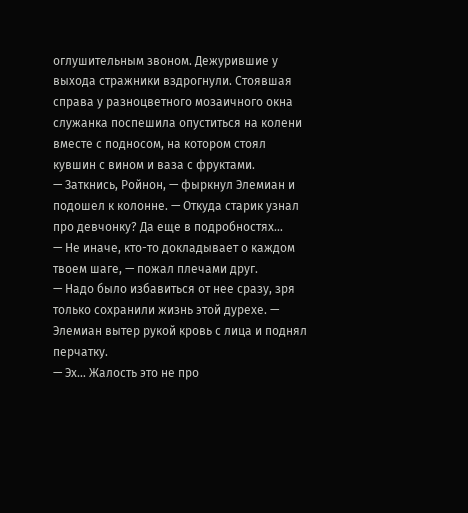оглушительным звоном. Дежурившие у выхода стражники вздрогнули. Стоявшая справа у разноцветного мозаичного окна служанка поспешила опуститься на колени вместе с подносом, на котором стоял кувшин с вином и ваза с фруктами.
— Заткнись, Ройнон, — фыркнул Элемиан и подошел к колонне. — Откуда старик узнал про девчонку? Да еще в подробностях…
— Не иначе, кто-то докладывает о каждом твоем шаге, — пожал плечами друг.
— Надо было избавиться от нее сразу, зря только сохранили жизнь этой дурехе. — Элемиан вытер рукой кровь с лица и поднял перчатку.
— Эх… Жалость это не про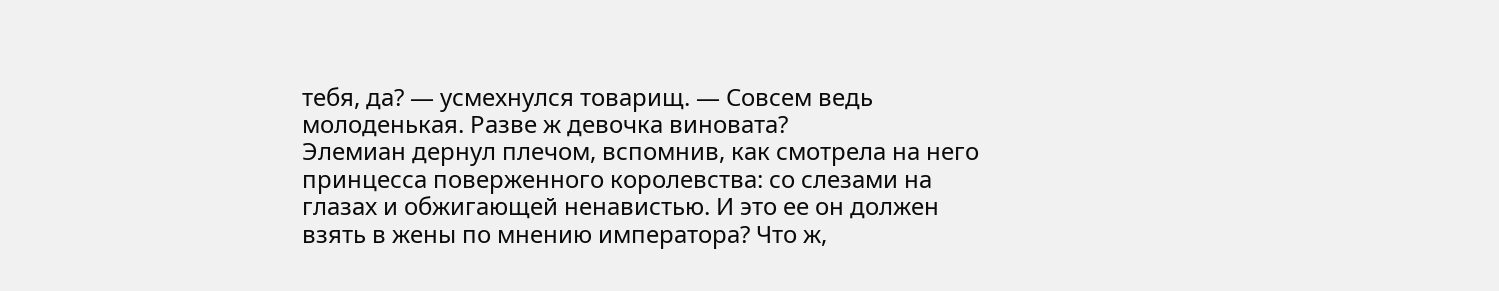тебя, да? — усмехнулся товарищ. — Совсем ведь молоденькая. Разве ж девочка виновата?
Элемиан дернул плечом, вспомнив, как смотрела на него принцесса поверженного королевства: со слезами на глазах и обжигающей ненавистью. И это ее он должен взять в жены по мнению императора? Что ж,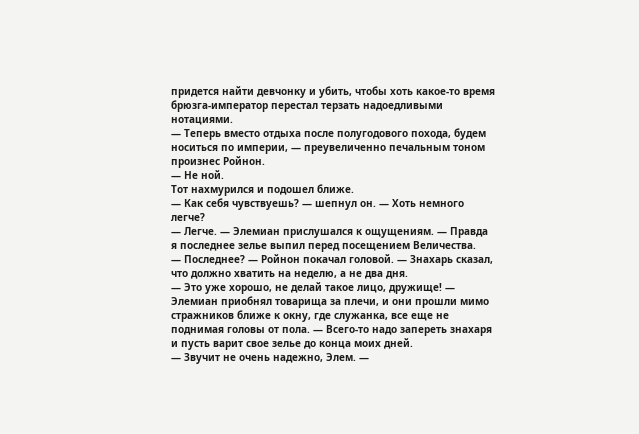придется найти девчонку и убить, чтобы хоть какое-то время брюзга-император перестал терзать надоедливыми нотациями.
— Теперь вместо отдыха после полугодового похода, будем носиться по империи, — преувеличенно печальным тоном произнес Ройнон.
— Не ной.
Тот нахмурился и подошел ближе.
— Как себя чувствуешь? — шепнул он. — Хоть немного легче?
— Легче. — Элемиан прислушался к ощущениям. — Правда я последнее зелье выпил перед посещением Величества.
— Последнее? — Ройнон покачал головой. — Знахарь сказал, что должно хватить на неделю, а не два дня.
— Это уже хорошо, не делай такое лицо, дружище! — Элемиан приобнял товарища за плечи, и они прошли мимо стражников ближе к окну, где служанка, все еще не поднимая головы от пола. — Всего-то надо запереть знахаря и пусть варит свое зелье до конца моих дней.
— Звучит не очень надежно, Элем. —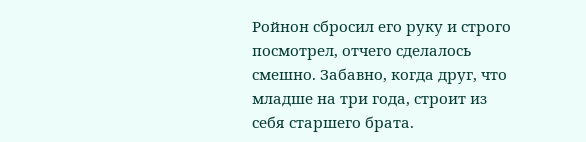Ройнон сбросил его руку и строго посмотрел, отчего сделалось смешно. Забавно, когда друг, что младше на три года, строит из себя старшего брата.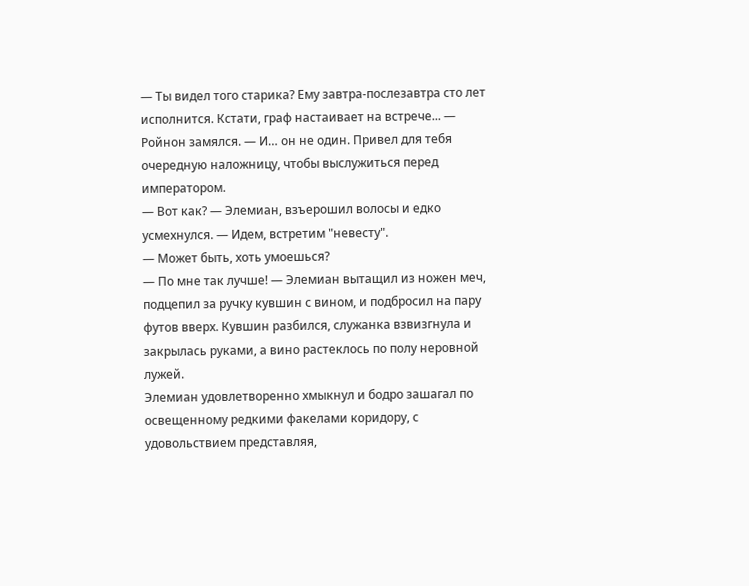— Ты видел того старика? Ему завтра-послезавтра сто лет исполнится. Кстати, граф настаивает на встрече... — Ройнон замялся. — И… он не один. Привел для тебя очередную наложницу, чтобы выслужиться перед императором.
— Вот как? — Элемиан, взъерошил волосы и едко усмехнулся. — Идем, встретим "невесту".
— Может быть, хоть умоешься?
— По мне так лучше! — Элемиан вытащил из ножен меч, подцепил за ручку кувшин с вином, и подбросил на пару футов вверх. Кувшин разбился, служанка взвизгнула и закрылась руками, а вино растеклось по полу неровной лужей.
Элемиан удовлетворенно хмыкнул и бодро зашагал по освещенному редкими факелами коридору, с удовольствием представляя,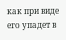как при виде его упадет в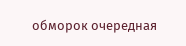обморок очередная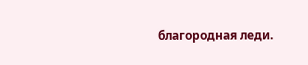благородная леди.